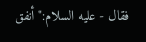فقال - عليه السلام:"أنفق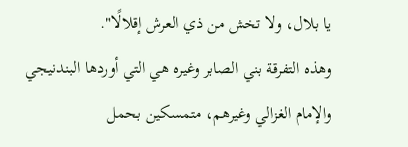يا بلال، ولا تخش من ذي العرش إقلالًا".
وهذه التفرقة بني الصابر وغيره هي التي أوردها البندنيجي والإمام الغزالي وغيرهم، متمسكين بحمل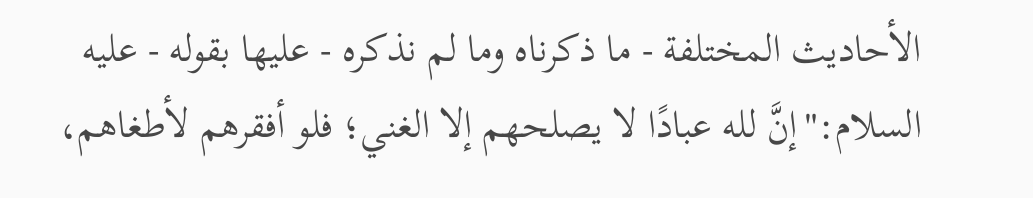الأحاديث المختلفة - ما ذكرناه وما لم نذكره - عليها بقوله - عليه السلام:"إنَّ لله عبادًا لا يصلحهم إلا الغني؛ فلو أفقرهم لأطغاهم،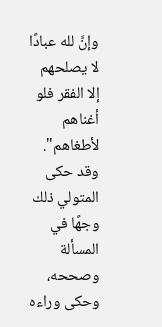وإنَّ لله عبادًا لا يصلحهم إلا الفقر فلو أغناهم لأطغاهم".
وقد حكى المتولي ذلك وجهًا في المسألة وصححه، وحكى وراءه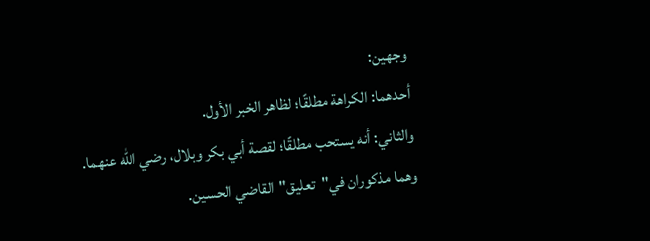وجهين:
أحدهما: الكراهة مطلقًا؛ لظاهر الخبر الأول.
والثاني: أنه يستحب مطلقًا؛ لقصة أبي بكر وبلال، رضي الله عنهما.
وهما مذكوران في"تعليق"القاضي الحسين.